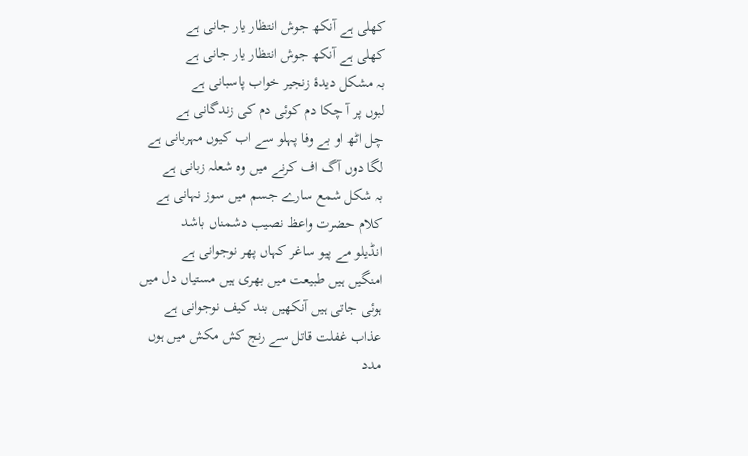کھلی ہے آنکھ جوش انتظار یار جانی ہے
کھلی ہے آنکھ جوش انتظار یار جانی ہے
بہ مشکل دیدۂ زنجیر خواب پاسبانی ہے
لبوں پر آ چکا دم کوئی دم کی زندگانی ہے
چل اٹھ او بے وفا پہلو سے اب کیوں مہربانی ہے
لگا دوں آگ اف کرنے میں وہ شعلہ زبانی ہے
بہ شکل شمع سارے جسم میں سوز نہانی ہے
کلام حضرت واعظ نصیب دشمناں باشد
انڈیلو مے پیو ساغر کہاں پھر نوجوانی ہے
امنگیں ہیں طبیعت میں بھری ہیں مستیاں دل میں
ہوئی جاتی ہیں آنکھیں بند کیف نوجوانی ہے
عذاب غفلت قاتل سے رنج کش مکش میں ہوں
مدد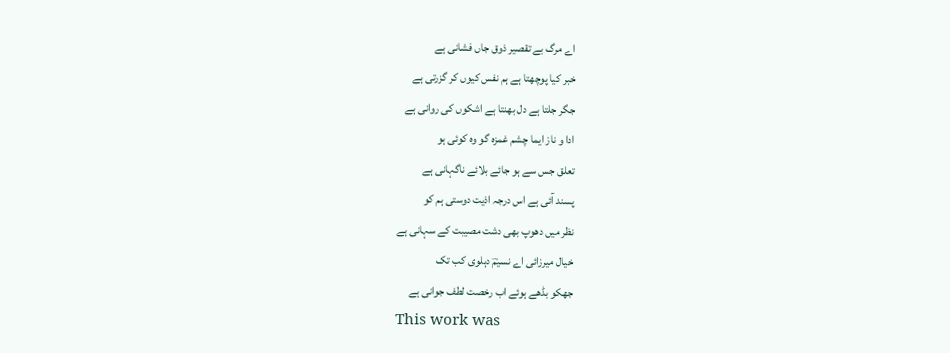اے مرگ بے تقصیر ذوق جاں فشانی ہے
خبر کیا پوچھتا ہے ہم نفس کیوں کر گزرتی ہے
جگر جلتا ہے دل بھنتا ہے اشکوں کی روانی ہے
ادا و ناز ایما چشم غمزہ گو وہ کوئی ہو
تعلق جس سے ہو جائے بلائے ناگہانی ہے
پسند آئی ہے اس درجہ اذیت دوستی ہم کو
نظر میں دھوپ بھی دشت مصیبت کے سہانی ہے
خیال میرزائی اے نسیمؔ دہلوی کب تک
جھکو بڈھے ہوئے اب رخصت لطف جوانی ہے
This work was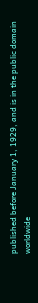published before January 1, 1929, and is in the public domain worldwide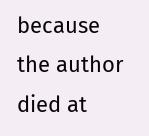because the author died at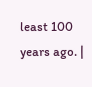least 100 years ago. |